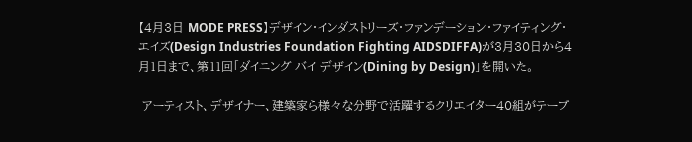【4月3日 MODE PRESS】デザイン・インダストリーズ・ファンデーション・ファイティング・エイズ(Design Industries Foundation Fighting AIDSDIFFA)が3月30日から4月1日まで、第11回「ダイニング バイ デザイン(Dining by Design)」を開いた。

 アーティスト、デザイナー、建築家ら様々な分野で活躍するクリエイター40組がテーブ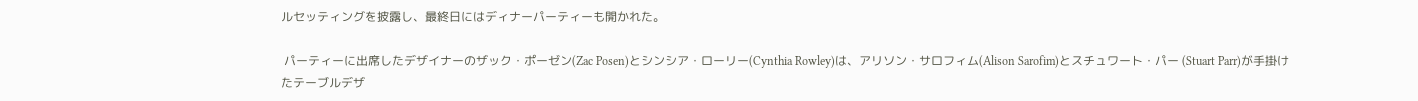ルセッティングを披露し、最終日にはディナーパーティーも開かれた。

 パーティーに出席したデザイナーのザック・ポーゼン(Zac Posen)とシンシア・ローリー(Cynthia Rowley)は、アリソン・サロフィム(Alison Sarofim)とスチュワート・パー (Stuart Parr)が手掛けたテーブルデザ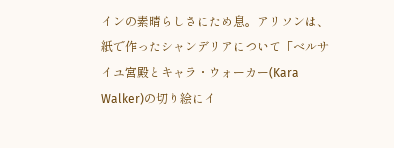インの素晴らしさにため息。アリソンは、紙で作ったシャンデリアについて「ベルサイユ宮殿とキャラ・ウォーカー(Kara Walker)の切り絵にイ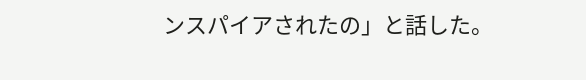ンスパイアされたの」と話した。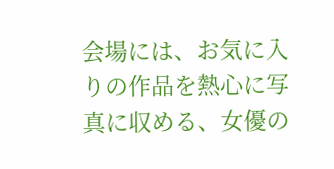会場には、お気に入りの作品を熱心に写真に収める、女優の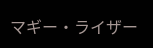マギー・ライザー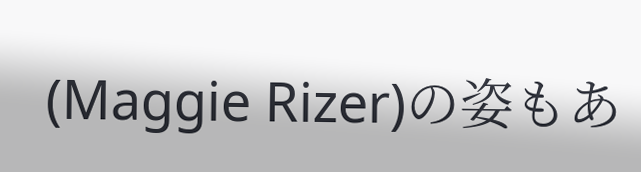(Maggie Rizer)の姿もあ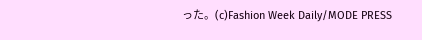った。(c)Fashion Week Daily/MODE PRESS